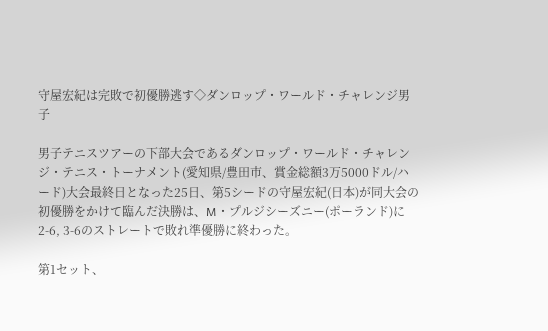守屋宏紀は完敗で初優勝逃す◇ダンロップ・ワールド・チャレンジ男子

男子テニスツアーの下部大会であるダンロップ・ワールド・チャレンジ・テニス・トーナメント(愛知県/豊田市、賞金総額3万5000ドル/ハード)大会最終日となった25日、第5シードの守屋宏紀(日本)が同大会の初優勝をかけて臨んだ決勝は、M・プルジシーズニー(ポーランド)に2-6, 3-6のストレートで敗れ準優勝に終わった。

第1セット、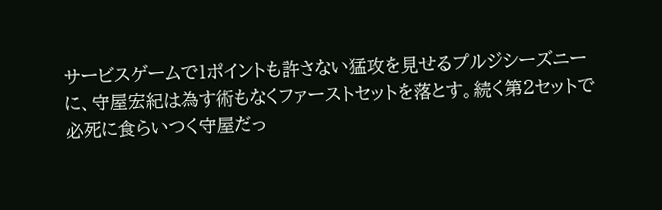サービスゲームで1ポイントも許さない猛攻を見せるプルジシーズニーに、守屋宏紀は為す術もなくファーストセットを落とす。続く第2セットで必死に食らいつく守屋だっ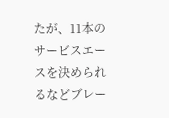たが、11本のサービスエースを決められるなどブレー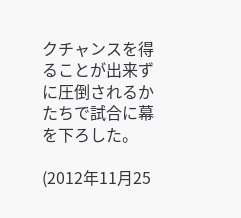クチャンスを得ることが出来ずに圧倒されるかたちで試合に幕を下ろした。

(2012年11月25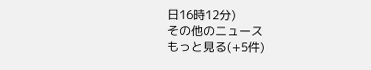日16時12分)
その他のニュース
もっと見る(+5件)